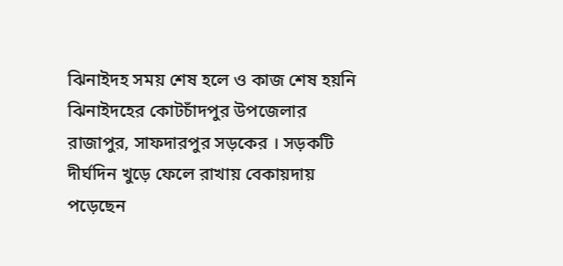ঝিনাইদহ সময় শেষ হলে ও কাজ শেষ হয়নি ঝিনাইদহের কোটচাঁদপুর উপজেলার রাজাপুর, সাফদারপুর সড়কের । সড়কটি দীর্ঘদিন খুড়ে ফেলে রাখায় বেকায়দায় পড়েছেন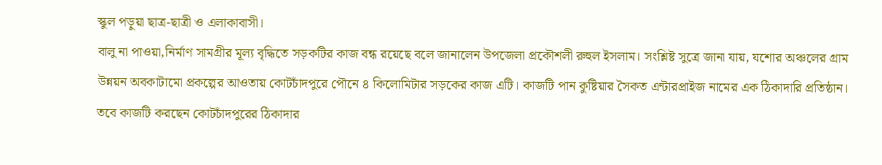স্কুল পড়ুয়া ছাত্র-ছাত্রী ও এলাকাবাসী।
বালু না পাওয়া,নির্মাণ সামগ্রীর মূল্য বৃদ্ধিতে সড়কটির কাজ বন্ধ রয়েছে বলে জানালেন উপজেলা প্রকৌশলী রুহুল ইসলাম। সংশ্লিষ্ট সুত্রে জানা যায়, যশোর অঞ্চলের গ্রাম উন্নয়ন অবকাটামো প্রকল্পের আওতায় কোটচাঁদপুরে পৌনে ৪ কিলোমিটার সড়কের কাজ এটি। কাজটি পান কুষ্টিয়ার সৈকত এন্টারপ্রাইজ নামের এক ঠিকাদারি প্রতিষ্ঠান। তবে কাজটি করছেন কোটচাঁদপুরের ঠিকাদার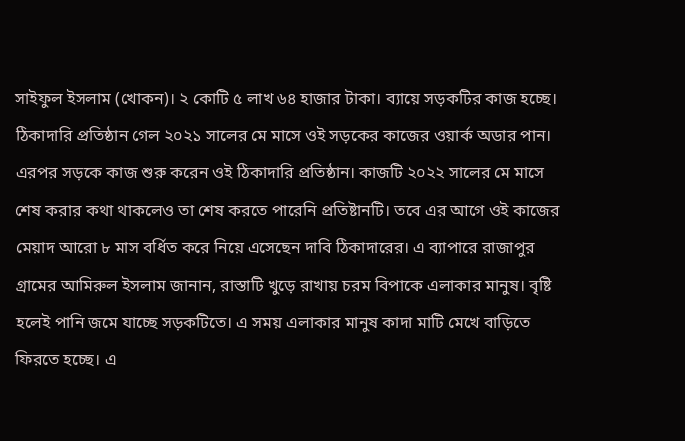সাইফুল ইসলাম (খোকন)। ২ কোটি ৫ লাখ ৬৪ হাজার টাকা। ব্যায়ে সড়কটির কাজ হচ্ছে।
ঠিকাদারি প্রতিষ্ঠান গেল ২০২১ সালের মে মাসে ওই সড়কের কাজের ওয়ার্ক অডার পান। এরপর সড়কে কাজ শুরু করেন ওই ঠিকাদারি প্রতিষ্ঠান। কাজটি ২০২২ সালের মে মাসে শেষ করার কথা থাকলেও তা শেষ করতে পারেনি প্রতিষ্টানটি। তবে এর আগে ওই কাজের মেয়াদ আরো ৮ মাস বর্ধিত করে নিয়ে এসেছেন দাবি ঠিকাদারের। এ ব্যাপারে রাজাপুর গ্রামের আমিরুল ইসলাম জানান, রাস্তাটি খুড়ে রাখায় চরম বিপাকে এলাকার মানুষ। বৃষ্টি হলেই পানি জমে যাচ্ছে সড়কটিতে। এ সময় এলাকার মানুষ কাদা মাটি মেখে বাড়িতে ফিরতে হচ্ছে। এ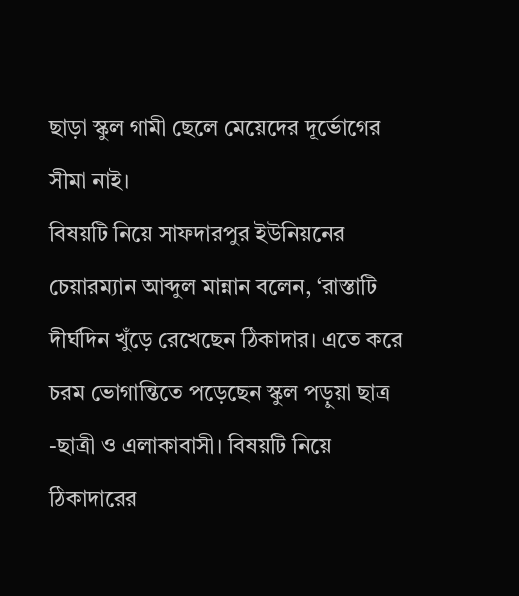ছাড়া স্কুল গামী ছেলে মেয়েদের দূর্ভোগের সীমা নাই।
বিষয়টি নিয়ে সাফদারপুর ইউনিয়নের চেয়ারম্যান আব্দুল মান্নান বলেন, ‘রাস্তাটি দীর্ঘদিন খুঁড়ে রেখেছেন ঠিকাদার। এতে করে চরম ভোগান্তিতে পড়েছেন স্কুল পড়ুয়া ছাত্র -ছাত্রী ও এলাকাবাসী। বিষয়টি নিয়ে ঠিকাদারের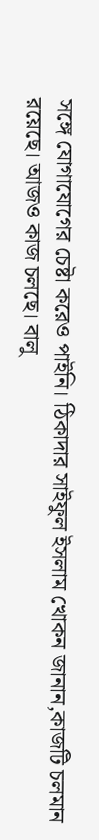সঙ্গে যোগাযোগের চেষ্টা করেও পাইনি। ঠিকাদার সাইফুল ইসলাম খোকন জানান,কাজটি চলমান রয়েছে। আজও কাজ চলছে। বালু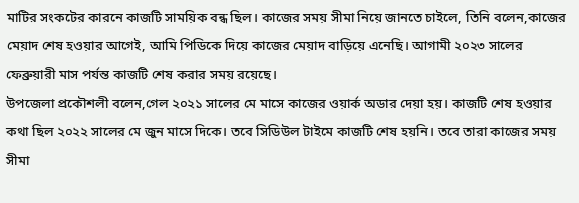মাটির সংকটের কারনে কাজটি সাময়িক বন্ধ ছিল। কাজের সময় সীমা নিয়ে জানতে চাইলে, তিনি বলেন,কাজের মেয়াদ শেষ হওয়ার আগেই, আমি পিডিকে দিয়ে কাজের মেয়াদ বাড়িয়ে এনেছি। আগামী ২০২৩ সালের ফেব্রুয়ারী মাস পর্যন্ত কাজটি শেষ করার সময় রয়েছে।
উপজেলা প্রকৌশলী বলেন,গেল ২০২১ সালের মে মাসে কাজের ওয়ার্ক অডার দেয়া হয়। কাজটি শেষ হওয়ার কথা ছিল ২০২২ সালের মে জুন মাসে দিকে। তবে সিডিউল টাইমে কাজটি শেষ হয়নি। তবে তারা কাজের সময় সীমা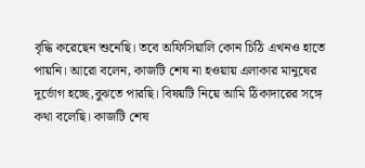বৃদ্ধি করেছেন শুনেছি। তবে অফিসিয়ালি কোন চিঠি এখনও হাতে পায়নি। আরো বলেন, কাজটি শেষ না হওয়ায় এলাকার মানুষের দূর্ভোগ হচ্ছে,বুঝতে পারছি। বিষয়টি নিয়ে আমি ঠিকাদারের সঙ্গে কথা বলেছি। কাজটি শেষ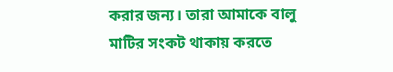করার জন্য। তারা আমাকে বালু মাটির সংকট থাকায় করতে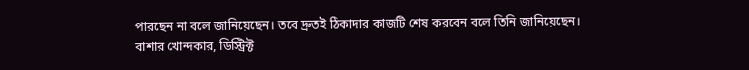পারছেন না বলে জানিয়েছেন। তবে দ্রুতই ঠিকাদার কাজটি শেষ করবেন বলে তিনি জানিয়েছেন।
বাশার খোন্দকার, ডিস্ট্রিক্ট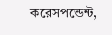করেসপন্ডেন্ট,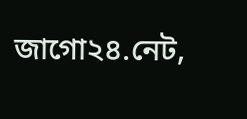জাগো২৪.নেট,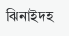ঝিনাইদহ